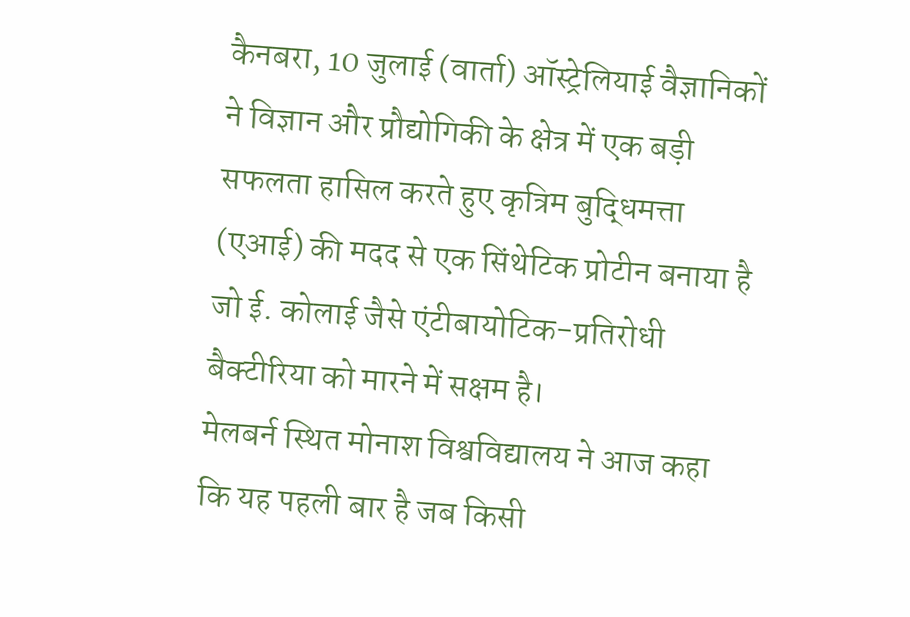कैनबरा, 10 जुलाई (वार्ता) ऑस्ट्रेलियाई वैज्ञानिकों ने विज्ञान और प्रौद्योगिकी के क्षेत्र में एक बड़ी सफलता हासिल करते हुए कृत्रिम बुद्धिमत्ता (एआई) की मदद से एक सिंथेटिक प्रोटीन बनाया है जो ई. कोलाई जैसे एंटीबायोटिक-प्रतिरोधी बैक्टीरिया को मारने में सक्षम है।
मेलबर्न स्थित मोनाश विश्वविद्यालय ने आज कहा कि यह पहली बार है जब किसी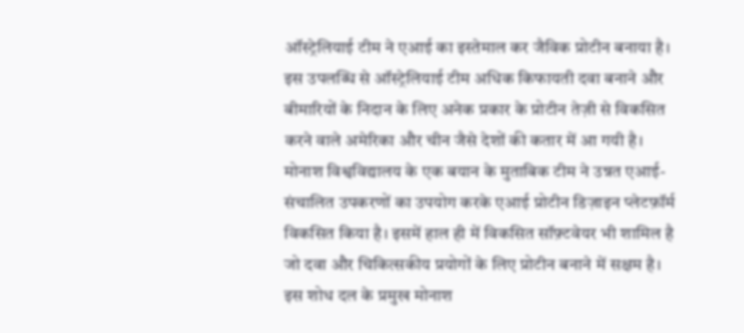ऑस्ट्रेलियाई टीम ने एआई का इस्तेमाल कर जैविक प्रोटीन बनाया है। इस उपलब्धि से ऑस्ट्रेलियाई टीम अधिक किफायती दवा बनाने और बीमारियों के निदान के लिए अनेक प्रकार के प्रोटीन तेज़ी से विकसित करने वाले अमेरिका और चीन जैसे देशों की कतार में आ गयी है।
मोनाश विश्वविद्यालय के एक बयान के मुताबिक टीम ने उन्नत एआई-संचालित उपकरणों का उपयोग करके एआई प्रोटीन डिज़ाइन प्लेटफ़ॉर्म विकसित किया है। इसमें हाल ही में विकसित सॉफ़्टवेयर भी शामिल है जो दवा और चिकित्सकीय प्रयोगों के लिए प्रोटीन बनाने में सक्षम है।
इस शोध दल के प्रमुख मोनाश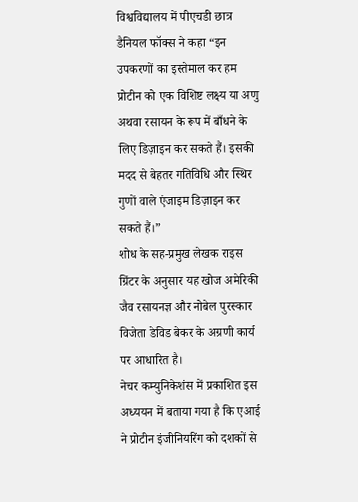विश्वविद्यालय में पीएचडी छात्र डैनियल फॉक्स ने कहा “इन उपकरणों का इस्तेमाल कर हम प्रोटीन को एक विशिष्ट लक्ष्य या अणु अथवा रसायन के रूप में बाँधने के लिए डिज़ाइन कर सकते हैं। इसकी मदद से बेहतर गतिविधि और स्थिर गुणों वाले एंजाइम डिज़ाइन कर सकते हैं।”
शोध के सह-प्रमुख लेखक राइस ग्रिंटर के अनुसार यह खोज अमेरिकी जैव रसायनज्ञ और नोबेल पुरस्कार विजेता डेविड बेकर के अग्रणी कार्य पर आधारित है।
नेचर कम्युनिकेशंस में प्रकाशित इस अध्ययन में बताया गया है कि एआई ने प्रोटीन इंजीनियरिंग को दशकों से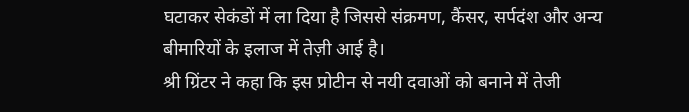घटाकर सेकंडों में ला दिया है जिससे संक्रमण, कैंसर, सर्पदंश और अन्य बीमारियों के इलाज में तेज़ी आई है।
श्री ग्रिंटर ने कहा कि इस प्रोटीन से नयी दवाओं को बनाने में तेजी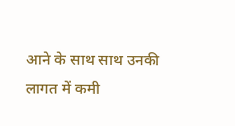आने के साथ साथ उनकी लागत में कमी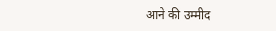आने की उम्मीद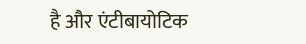है और एंटीबायोटिक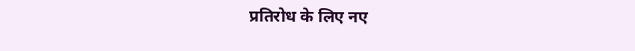प्रतिरोध के लिए नए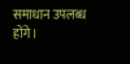समाधान उपलब्ध होंगे।